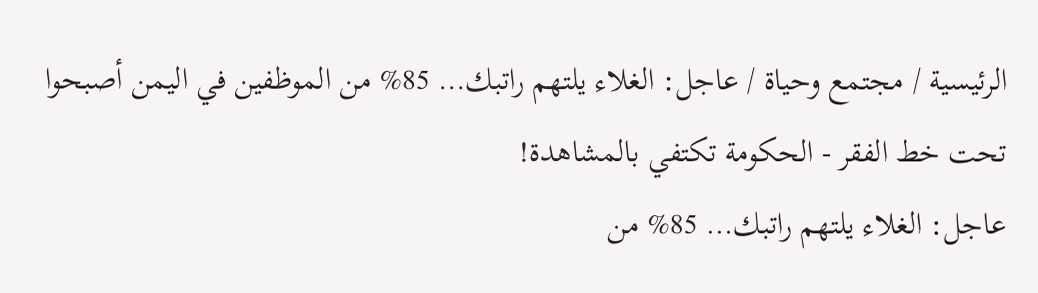الرئيسية / مجتمع وحياة / عاجل: الغلاء يلتهم راتبك… 85% من الموظفين في اليمن أصبحوا تحت خط الفقر - الحكومة تكتفي بالمشاهدة!
عاجل: الغلاء يلتهم راتبك… 85% من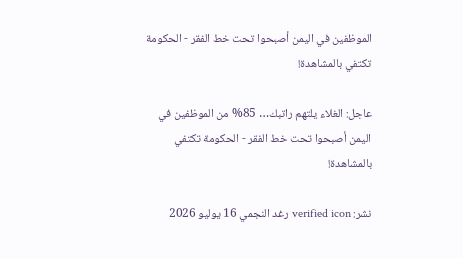الموظفين في اليمن أصبحوا تحت خط الفقر - الحكومة تكتفي بالمشاهدة!

عاجل: الغلاء يلتهم راتبك… 85% من الموظفين في اليمن أصبحوا تحت خط الفقر - الحكومة تكتفي بالمشاهدة!

نشر: verified icon رغد النجمي 16 يوليو 2026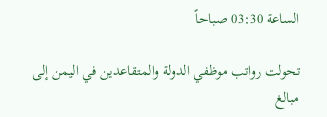الساعة 03:30 صباحاً

تحولت رواتب موظفي الدولة والمتقاعدين في اليمن إلى مبالغ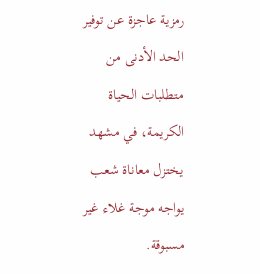رمزية عاجزة عن توفير الحد الأدنى من متطلبات الحياة الكريمة، في مشهد يختزل معاناة شعب يواجه موجة غلاء غير مسبوقة.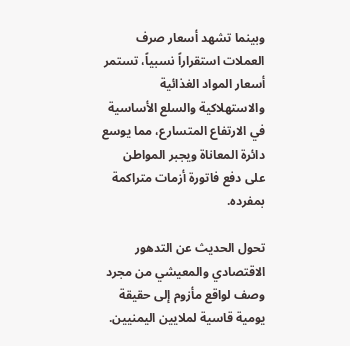وبينما تشهد أسعار صرف العملات استقراراً نسبياً، تستمر أسعار المواد الغذائية والاستهلاكية والسلع الأساسية في الارتفاع المتسارع، مما يوسع دائرة المعاناة ويجبر المواطن على دفع فاتورة أزمات متراكمة بمفرده.

تحول الحديث عن التدهور الاقتصادي والمعيشي من مجرد وصف لواقع مأزوم إلى حقيقة يومية قاسية لملايين اليمنيين.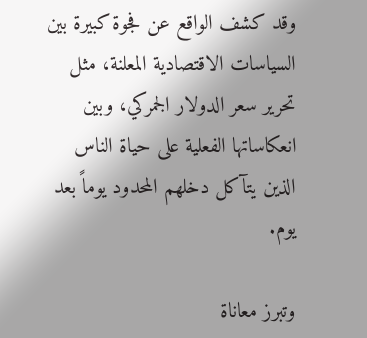وقد كشف الواقع عن فجوة كبيرة بين السياسات الاقتصادية المعلنة، مثل تحرير سعر الدولار الجمركي، وبين انعكاساتها الفعلية على حياة الناس الذين يتآكل دخلهم المحدود يوماً بعد يوم.

وتبرز معاناة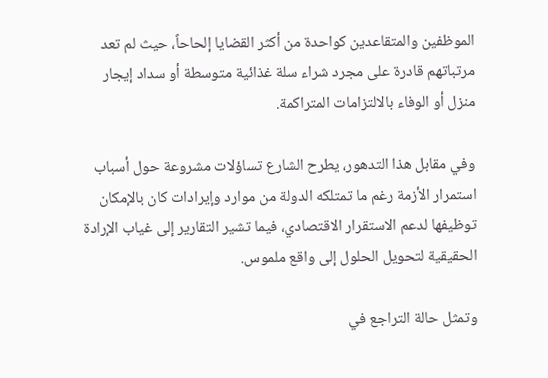الموظفين والمتقاعدين كواحدة من أكثر القضايا إلحاحاً، حيث لم تعد مرتباتهم قادرة على مجرد شراء سلة غذائية متوسطة أو سداد إيجار منزل أو الوفاء بالالتزامات المتراكمة.

وفي مقابل هذا التدهور، يطرح الشارع تساؤلات مشروعة حول أسباب استمرار الأزمة رغم ما تمتلكه الدولة من موارد وإيرادات كان بالإمكان توظيفها لدعم الاستقرار الاقتصادي، فيما تشير التقارير إلى غياب الإرادة الحقيقية لتحويل الحلول إلى واقع ملموس.

وتمثل حالة التراجع في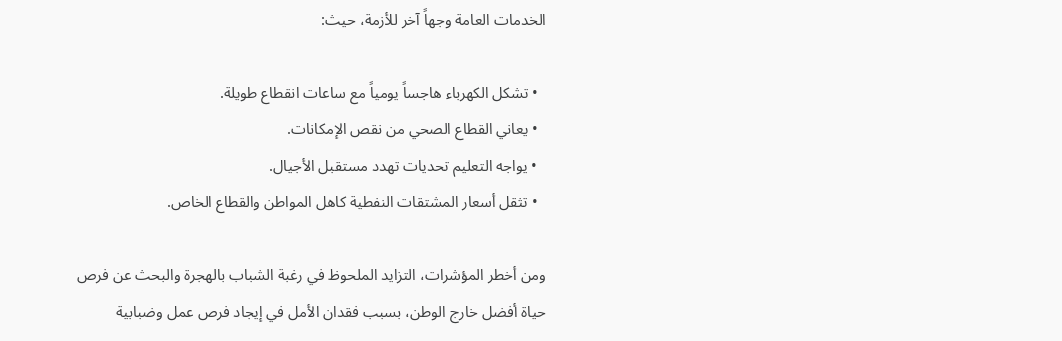الخدمات العامة وجهاً آخر للأزمة، حيث:

  • تشكل الكهرباء هاجساً يومياً مع ساعات انقطاع طويلة.
  • يعاني القطاع الصحي من نقص الإمكانات.
  • يواجه التعليم تحديات تهدد مستقبل الأجيال.
  • تثقل أسعار المشتقات النفطية كاهل المواطن والقطاع الخاص.

ومن أخطر المؤشرات، التزايد الملحوظ في رغبة الشباب بالهجرة والبحث عن فرص حياة أفضل خارج الوطن، بسبب فقدان الأمل في إيجاد فرص عمل وضبابية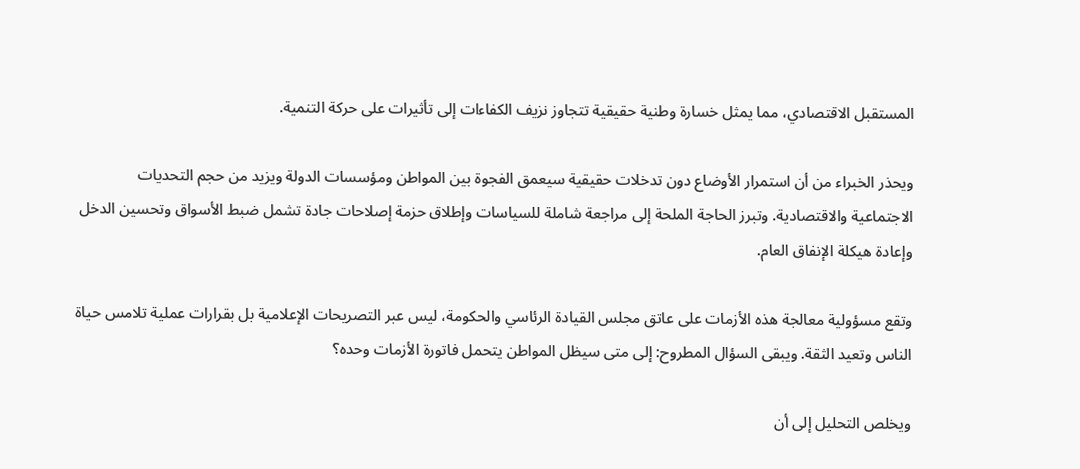المستقبل الاقتصادي، مما يمثل خسارة وطنية حقيقية تتجاوز نزيف الكفاءات إلى تأثيرات على حركة التنمية.

ويحذر الخبراء من أن استمرار الأوضاع دون تدخلات حقيقية سيعمق الفجوة بين المواطن ومؤسسات الدولة ويزيد من حجم التحديات الاجتماعية والاقتصادية. وتبرز الحاجة الملحة إلى مراجعة شاملة للسياسات وإطلاق حزمة إصلاحات جادة تشمل ضبط الأسواق وتحسين الدخل وإعادة هيكلة الإنفاق العام.

وتقع مسؤولية معالجة هذه الأزمات على عاتق مجلس القيادة الرئاسي والحكومة، ليس عبر التصريحات الإعلامية بل بقرارات عملية تلامس حياة الناس وتعيد الثقة. ويبقى السؤال المطروح: إلى متى سيظل المواطن يتحمل فاتورة الأزمات وحده؟

ويخلص التحليل إلى أن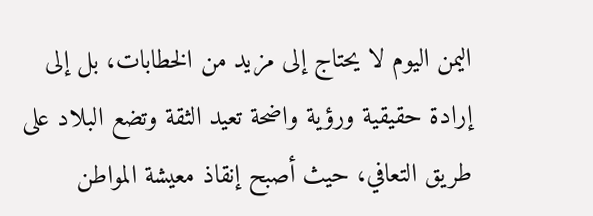اليمن اليوم لا يحتاج إلى مزيد من الخطابات، بل إلى إرادة حقيقية ورؤية واضحة تعيد الثقة وتضع البلاد على طريق التعافي، حيث أصبح إنقاذ معيشة المواطن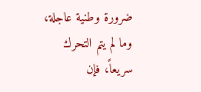ضرورة وطنية عاجلة، وما لم يتم التحرك سريعاً، فإن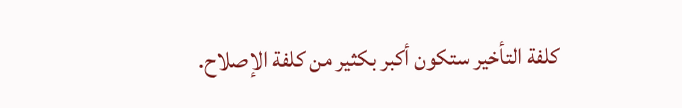كلفة التأخير ستكون أكبر بكثير من كلفة الإصلاح.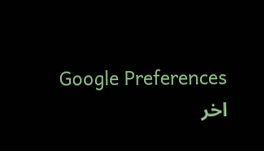Google Preferences
اخر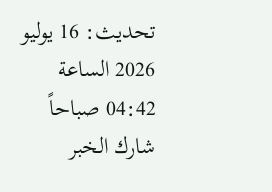تحديث: 16 يوليو 2026 الساعة 04:42 صباحاً
شارك الخبر